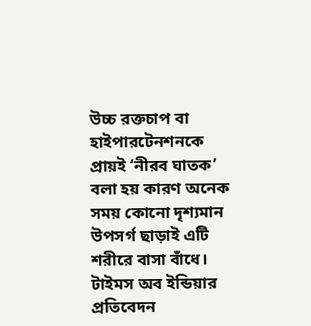উচ্চ রক্তচাপ বা হাইপারটেনশনকে প্রায়ই ‘নীরব ঘাতক’ বলা হয় কারণ অনেক সময় কোনো দৃশ্যমান উপসর্গ ছাড়াই এটি শরীরে বাসা বাঁধে। টাইমস অব ইন্ডিয়ার প্রতিবেদন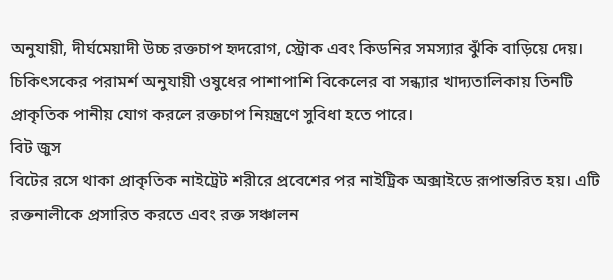অনুযায়ী, দীর্ঘমেয়াদী উচ্চ রক্তচাপ হৃদরোগ, স্ট্রোক এবং কিডনির সমস্যার ঝুঁকি বাড়িয়ে দেয়। চিকিৎসকের পরামর্শ অনুযায়ী ওষুধের পাশাপাশি বিকেলের বা সন্ধ্যার খাদ্যতালিকায় তিনটি প্রাকৃতিক পানীয় যোগ করলে রক্তচাপ নিয়ন্ত্রণে সুবিধা হতে পারে।
বিট জুস
বিটের রসে থাকা প্রাকৃতিক নাইট্রেট শরীরে প্রবেশের পর নাইট্রিক অক্সাইডে রূপান্তরিত হয়। এটি রক্তনালীকে প্রসারিত করতে এবং রক্ত সঞ্চালন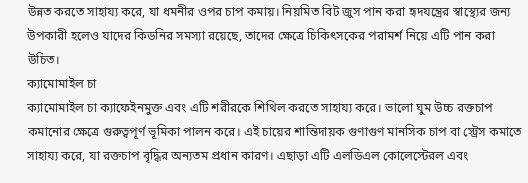উন্নত করতে সাহায্য করে, যা ধমনীর ওপর চাপ কমায়। নিয়মিত বিট জুস পান করা হৃদযন্ত্রের স্বাস্থ্যের জন্য উপকারী হলেও যাদের কিডনির সমস্যা রয়েছে, তাদের ক্ষেত্রে চিকিৎসকের পরামর্শ নিয়ে এটি পান করা উচিত।
ক্যামোমাইল চা
ক্যামোমাইল চা ক্যাফেইনমুক্ত এবং এটি শরীরকে শিথিল করতে সাহায্য করে। ভালো ঘুম উচ্চ রক্তচাপ কমানোর ক্ষেত্রে গুরুত্বপূর্ণ ভূমিকা পালন করে। এই চায়ের শান্তিদায়ক গুণাগুণ মানসিক চাপ বা স্ট্রেস কমাতে সাহায্য করে, যা রক্তচাপ বৃদ্ধির অন্যতম প্রধান কারণ। এছাড়া এটি এলডিএল কোলেস্টেরল এবং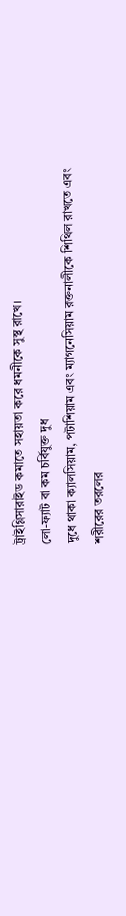ট্রাইগ্লিসারাইড কমাতে সহায়তা করে ধমনীকে সুস্থ রাখে।
লো-ফ্যাট বা কম চর্বিযুক্ত দুধ
দুধে থাকা ক্যালসিয়াম, পটাশিয়াম এবং ম্যাগনেসিয়াম রক্তনালীকে শিথিল রাখতে এবং শরীরের তরলের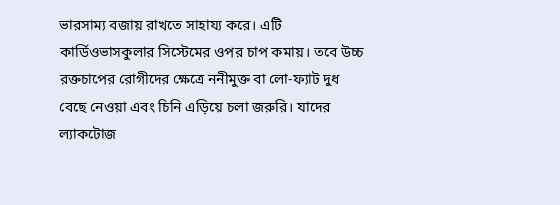ভারসাম্য বজায় রাখতে সাহায্য করে। এটি কার্ডিওভাসকুলার সিস্টেমের ওপর চাপ কমায়। তবে উচ্চ রক্তচাপের রোগীদের ক্ষেত্রে ননীমুক্ত বা লো-ফ্যাট দুধ বেছে নেওয়া এবং চিনি এড়িয়ে চলা জরুরি। যাদের ল্যাকটোজ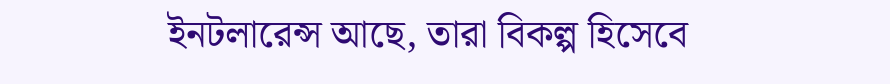ইনটলারেন্স আছে, তারা বিকল্প হিসেবে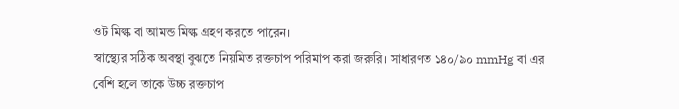ওট মিল্ক বা আমন্ড মিল্ক গ্রহণ করতে পারেন।
স্বাস্থ্যের সঠিক অবস্থা বুঝতে নিয়মিত রক্তচাপ পরিমাপ করা জরুরি। সাধারণত ১৪০/৯০ mmHg বা এর বেশি হলে তাকে উচ্চ রক্তচাপ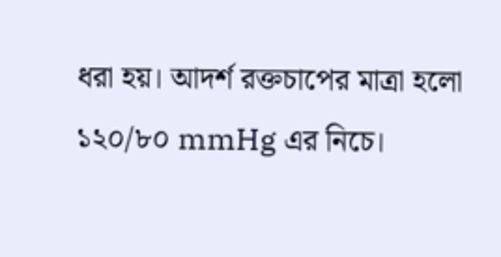ধরা হয়। আদর্শ রক্তচাপের মাত্রা হলো ১২০/৮০ mmHg এর নিচে।